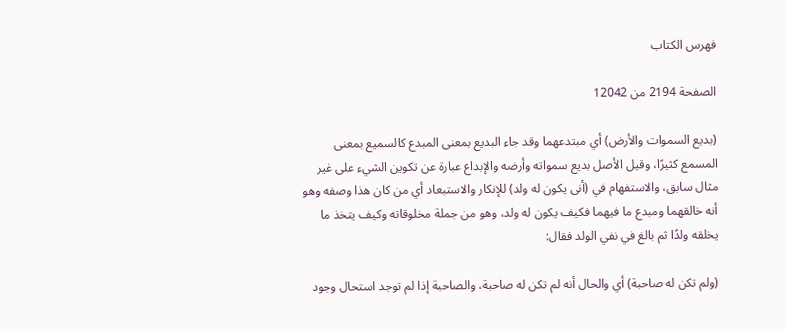فهرس الكتاب

الصفحة 2194 من 12042

(بديع السموات والأرض) أي مبتدعهما وقد جاء البديع بمعنى المبدع كالسميع بمعنى المسمع كثيرًا، وقيل الأصل بديع سمواته وأرضه والإبداع عبارة عن تكوين الشيء على غير مثال سابق، والاستفهام في (أنى يكون له ولد) للإنكار والاستبعاد أي من كان هذا وصفه وهو أنه خالقهما ومبدع ما فيهما فكيف يكون له ولد، وهو من جملة مخلوقاته وكيف يتخذ ما يخلقه ولدًا ثم بالغ في نفي الولد فقال:

(ولم تكن له صاحبة) أي والحال أنه لم تكن له صاحبة، والصاحبة إذا لم توجد استحال وجود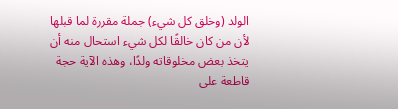الولد (وخلق كل شيء) جملة مقررة لما قبلها لأن من كان خالقًا لكل شيء استحال منه أن يتخذ بعض مخلوقاته ولدًا، وهذه الآية حجة قاطعة على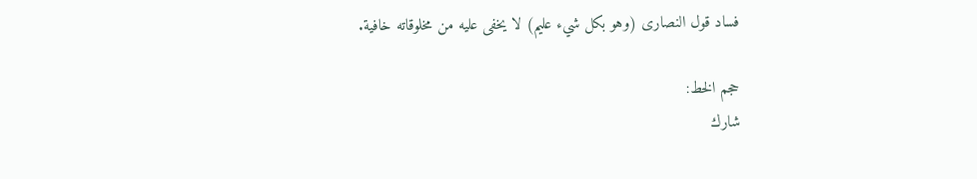فساد قول النصارى (وهو بكل شيء عليم) لا يخفى عليه من مخلوقاته خافية.

حجم الخط:
شارك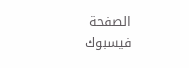الصفحة
فيسبوك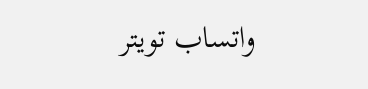واتساب تويتر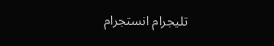تليجرام انستجرام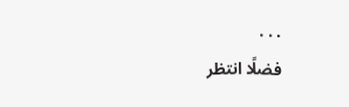. . .
فضلًا انتظر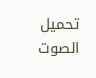تحميل الصوت